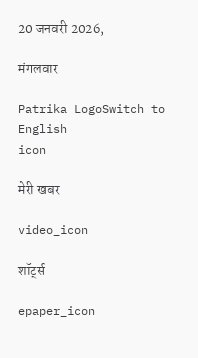20 जनवरी 2026,

मंगलवार

Patrika LogoSwitch to English
icon

मेरी खबर

video_icon

शॉर्ट्स

epaper_icon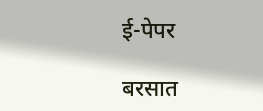ई-पेपर

बरसात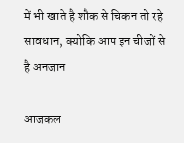में भी खाते है शौक से चिकन तो रहे सावधान, क्योकि आप इन चीजों से है अनजान

आजकल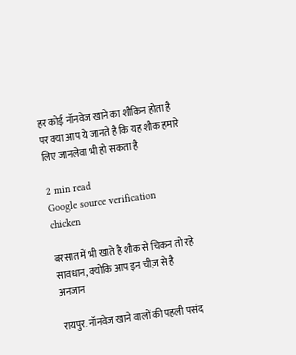हर कोई नॉनवेज खाने का शौकिन होता है पर क्या आप ये जानते है कि यह शौक हमारे लिए जानलेवा भी हो सकता है

2 min read
Google source verification
chicken

बरसात में भी खाते है शौक से चिकन तो रहे सावधान, क्योकि आप इन चीज़ से है अनजान

रायपुर. नॉनवेज खाने वालों की पहली पसंद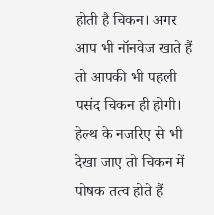होती है चिकन। अगर आप भी नॉनवेज खाते हैं तो आपकी भी पहली पसंद चिकन ही होगी। हेल्थ के नजरिए से भी देखा जाए तो चिकन में पोषक तत्व होते हैं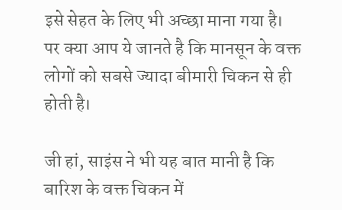इसे सेहत के लिए भी अच्छा माना गया है। पर क्या आप ये जानते है कि मानसून के वक्त लोगों को सबसे ज्यादा बीमारी चिकन से ही होती है।

जी हां, साइंस ने भी यह बात मानी है कि बारिश के वक्त चिकन में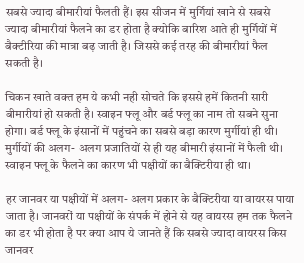सबसे ज्यादा बीमारीयां फैलती हैं। इस सीजन में मुर्गियां खाने से सबसे ज्यादा बीमारीयां फैलने का डर होता है क्योकि बारिश आते ही मुर्गियों में बैक्टीरिया की मात्रा बढ़ जाती है। जिससे कई तरह की बीमारीयां फैल सकती है।

चिकन खाते वक्त हम ये कभी नही सोचते कि इससे हमें कितनी सारी बीमारीयां हो सकती है। स्वाइन फ्लू और बर्ड फ्लू का नाम तो सबने सुना होगा। बर्ड फ्लू के इंसानों में पहुंचने का सबसे बड़ा कारण मुर्गीयां ही थी। मुर्गीयों की अलग- अलग प्रजातियों से ही यह बीमारी इंसानों में फैली थी। स्वाइन फ्लू के फैलने का कारण भी पक्षीयों का बैक्टिरीया ही था।

हर जानवर या पक्षीयों में अलग- अलग प्रकार के बैक्टिरीया या वायरस पाया जाता है। जानवरों या पक्षीयों के संपर्क में होने से यह वायरस हम तक फैलने का डर भी होता है पर क्या आप ये जानते हैं कि सबसे ज्यादा वायरस किस जानवर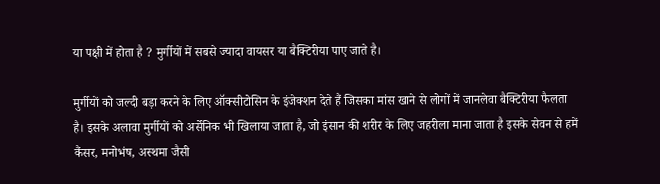या पक्षी में होता है ? मुर्गीयों में सबसे ज्यादा वायसर या बैक्टिरीया पाए जाते है।

मुर्गीयों को जल्दी बड़ा करने के लिए ऑक्सीटोसिन के इंजेक्शन देते हैं जिसका मांस खाने से लोगों में जानलेवा बैक्टिरीया फैलता है। इसके अलावा मुर्गीयों को अर्सेनिक भी खिलाया जाता है, जो इंसान की शरीर के लिए जहरीला माना जाता है इसके सेवन से हमें कैंसर, मनोभंष, अस्थमा जैसी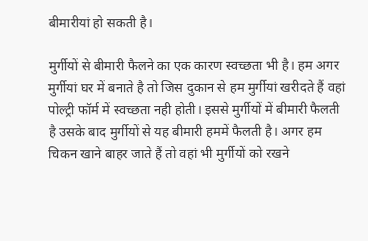बीमारीयां हो सकती है।

मुर्गीयों से बीमारी फैलने का एक कारण स्वच्छता भी है। हम अगर मुर्गीयां घर में बनाते है तो जिस दुकान से हम मुर्गीयां खरीदते हैं वहां पोल्ट्री फॉर्म में स्वच्छता नही होती। इससे मुर्गीयों में बीमारी फैलती है उसके बाद मुर्गीयों से यह बीमारी हममें फैलती है। अगर हम चिकन खाने बाहर जाते हैं तो वहां भी मुर्गीयों को रखने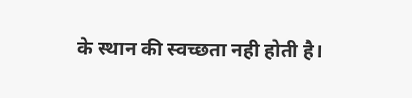के स्थान की स्वच्छता नही होती है।